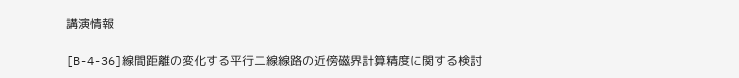講演情報

[B-4-36]線間距離の変化する平行二線線路の近傍磁界計算精度に関する検討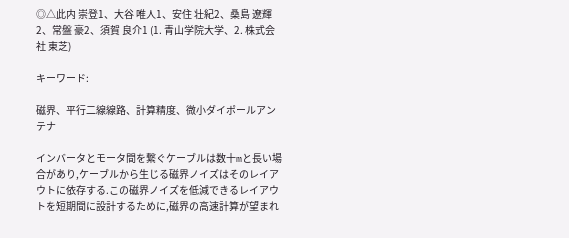◎△此内 崇登1、大谷 唯人1、安住 壮紀2、桑島 遼輝2、常盤 豪2、須賀 良介1 (1. 青山学院大学、2. 株式会社 東芝)

キーワード:

磁界、平行二線線路、計算精度、微小ダイポールアンテナ

インバータとモータ間を繋ぐケーブルは数十mと長い場合があり,ケーブルから生じる磁界ノイズはそのレイアウトに依存する.この磁界ノイズを低減できるレイアウトを短期間に設計するために,磁界の高速計算が望まれ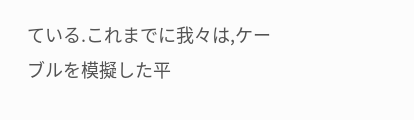ている.これまでに我々は,ケーブルを模擬した平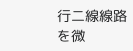行二線線路を微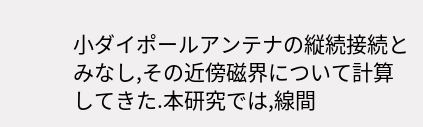小ダイポールアンテナの縦続接続とみなし,その近傍磁界について計算してきた.本研究では,線間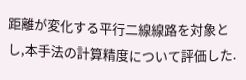距離が変化する平行二線線路を対象とし,本手法の計算精度について評価した.